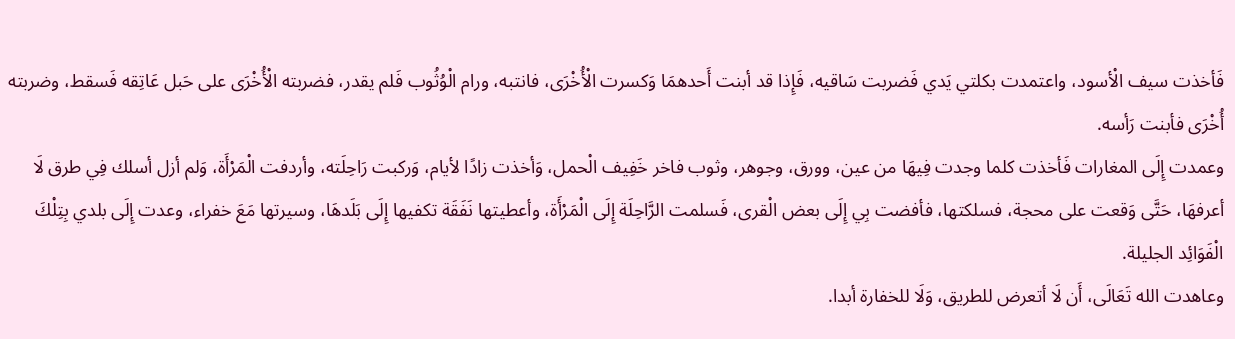فَأخذت سيف الْأسود، واعتمدت بكلتي يَدي فَضربت سَاقيه، فَإِذا قد أبنت أَحدهمَا وَكسرت الْأُخْرَى، فانتبه، ورام الْوُثُوب فَلم يقدر، فضربته الْأُخْرَى على حَبل عَاتِقه فَسقط، وضربته أُخْرَى فأبنت رَأسه.
وعمدت إِلَى المغارات فَأخذت كلما وجدت فِيهَا من عين، وورق، وجوهر، وثوب فاخر خَفِيف الْحمل، وَأخذت زادًا لأيام، وَركبت رَاحِلَته، وأردفت الْمَرْأَة، وَلم أزل أسلك فِي طرق لَا أعرفهَا، حَتَّى وَقعت على محجة، فسلكتها، فأفضت بِي إِلَى بعض الْقرى، فَسلمت الرَّاحِلَة إِلَى الْمَرْأَة، وأعطيتها نَفَقَة تكفيها إِلَى بَلَدهَا، وسيرتها مَعَ خفراء، وعدت إِلَى بلدي بِتِلْكَ الْفَوَائِد الجليلة.
وعاهدت الله تَعَالَى، أَن لَا أتعرض للطريق، وَلَا للخفارة أبدا.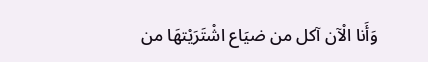وَأَنا الْآن آكل من ضيَاع اشْتَرَيْتهَا من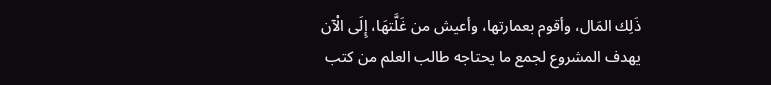ذَلِك المَال، وأقوم بعمارتها، وأعيش من غَلَّتهَا، إِلَى الْآن
يهدف المشروع لجمع ما يحتاجه طالب العلم من كتب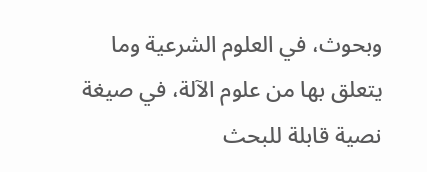وبحوث، في العلوم الشرعية وما يتعلق بها من علوم الآلة، في صيغة نصية قابلة للبحث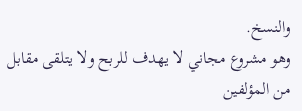والنسخ.
وهو مشروع مجاني لا يهدف للربح ولا يتلقى مقابل من المؤلفين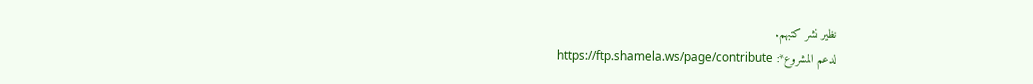نظير نشر كتبهم.
لدعم المشروع*: https://ftp.shamela.ws/page/contribute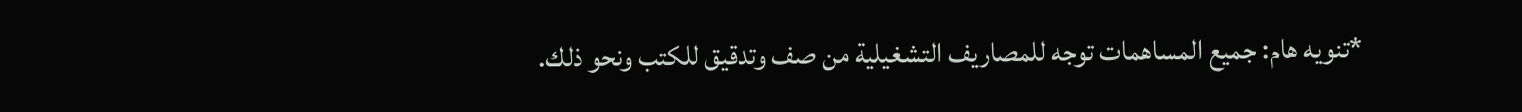*تنويه هام: جميع المساهمات توجه للمصاريف التشغيلية من صف وتدقيق للكتب ونحو ذلك.